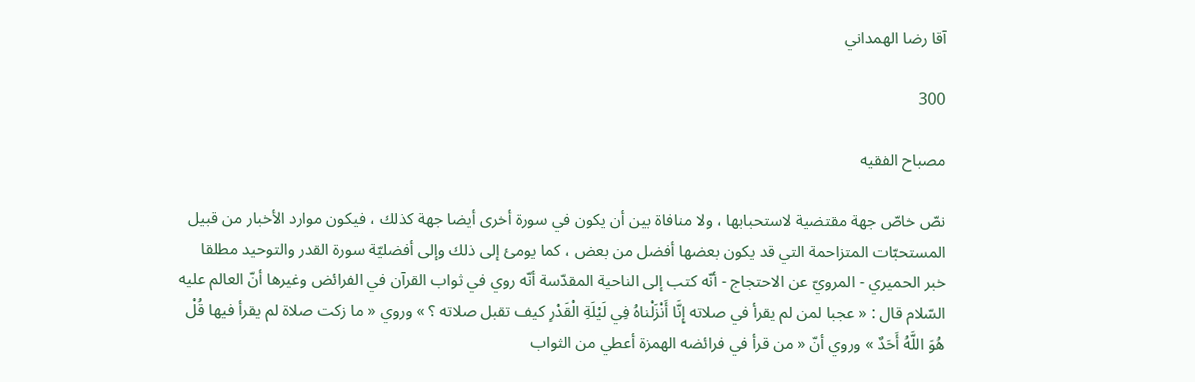آقا رضا الهمداني

300

مصباح الفقيه

نصّ خاصّ جهة مقتضية لاستحبابها ، ولا منافاة بين أن يكون في سورة أخرى أيضا جهة كذلك ، فيكون موارد الأخبار من قبيل المستحبّات المتزاحمة التي قد يكون بعضها أفضل من بعض ، كما يومئ إلى ذلك وإلى أفضليّة سورة القدر والتوحيد مطلقا خبر الحميري - المرويّ عن الاحتجاج - أنّه كتب إلى الناحية المقدّسة أنّه روي في ثواب القرآن في الفرائض وغيرها أنّ العالم عليه السّلام قال : « عجبا لمن لم يقرأ في صلاته إِنَّا أَنْزَلْناهُ فِي لَيْلَةِ الْقَدْرِ كيف تقبل صلاته ؟ » وروي « ما زكت صلاة لم يقرأ فيها قُلْ هُوَ اللَّهُ أَحَدٌ » وروي أنّ « من قرأ في فرائضه الهمزة أعطي من الثواب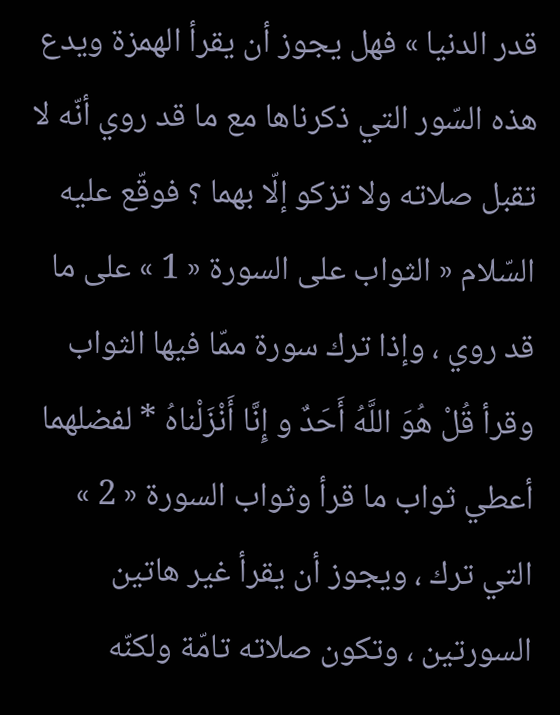قدر الدنيا » فهل يجوز أن يقرأ الهمزة ويدع هذه السّور التي ذكرناها مع ما قد روي أنّه لا تقبل صلاته ولا تزكو إلّا بهما ؟ فوقّع عليه السّلام « الثواب على السورة « 1 » على ما قد روي ، وإذا ترك سورة ممّا فيها الثواب وقرأ قُلْ هُوَ اللَّهُ أَحَدٌ و إِنَّا أَنْزَلْناهُ * لفضلهما أعطي ثواب ما قرأ وثواب السورة « 2 » التي ترك ، ويجوز أن يقرأ غير هاتين السورتين ، وتكون صلاته تامّة ولكنّه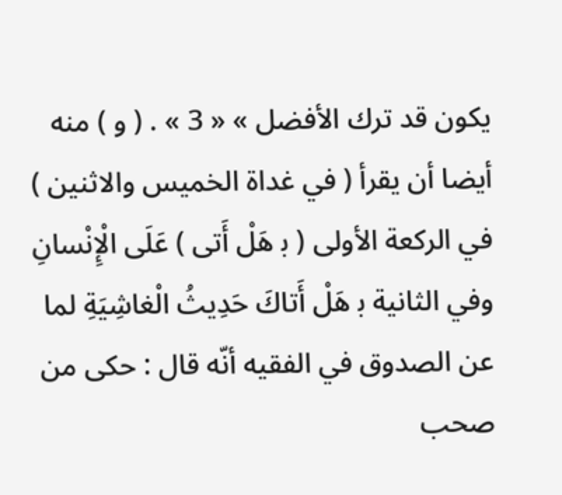يكون قد ترك الأفضل » « 3 » . ( و ) منه أيضا أن يقرأ ( في غداة الخميس والاثنين ) في الركعة الأولى ( ب‍ هَلْ أَتى ) عَلَى الْإِنْسانِ وفي الثانية ب‍ هَلْ أَتاكَ حَدِيثُ الْغاشِيَةِ لما عن الصدوق في الفقيه أنّه قال : حكى من صحب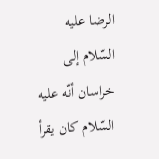الرضا عليه السّلام إلى خراسان أنّه عليه السّلام كان يقرأ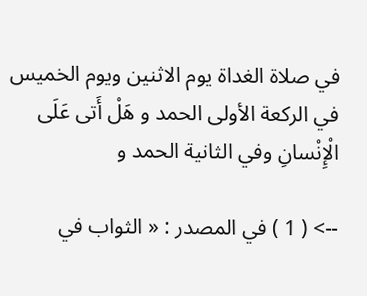في صلاة الغداة يوم الاثنين ويوم الخميس في الركعة الأولى الحمد و هَلْ أَتى عَلَى الْإِنْسانِ وفي الثانية الحمد و

--> ( 1 ) في المصدر : « الثواب في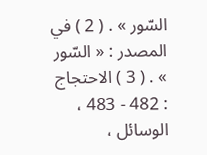السّور » . ( 2 ) في المصدر : « السّور » . ( 3 ) الاحتجاج : 482 - 483 ، الوسائل ،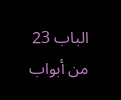الباب 23 من أبواب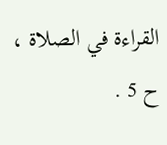القراءة في الصلاة ، ح 5 .